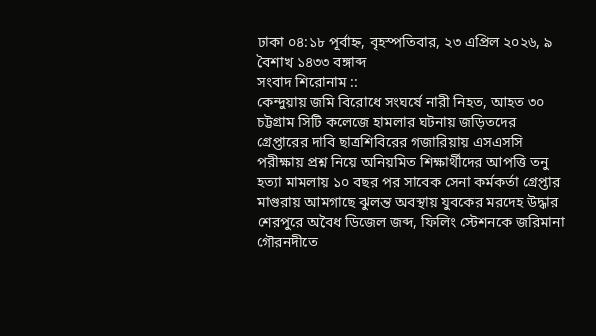ঢাকা ০৪:১৮ পূর্বাহ্ন, বৃহস্পতিবার, ২৩ এপ্রিল ২০২৬, ৯ বৈশাখ ১৪৩৩ বঙ্গাব্দ
সংবাদ শিরোনাম ::
কেন্দুয়ায় জমি বিরোধে সংঘর্ষে নারী নিহত, আহত ৩০ চট্টগ্রাম সিটি কলেজে হামলার ঘটনায় জড়িতদের গ্রেপ্তারের দাবি ছাত্রশিবিরের গজারিয়ায় এসএসসি পরীক্ষায় প্রশ্ন নিয়ে অনিয়মিত শিক্ষার্থীদের আপত্তি তনু হত্যা মামলায় ১০ বছর পর সাবেক সেনা কর্মকর্তা গ্রেপ্তার মাগুরায় আমগাছে ঝুলন্ত অবস্থায় যুবকের মরদেহ উদ্ধার শেরপুরে অবৈধ ডিজেল জব্দ, ফিলিং স্টেশনকে জরিমানা গৌরনদীতে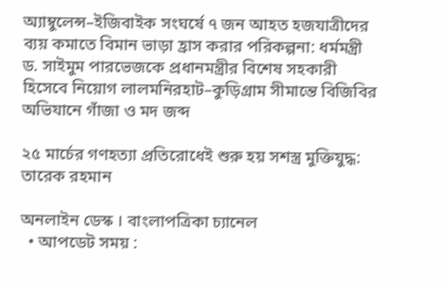অ্যাম্বুলেন্স–ইজিবাইক সংঘর্ষে ৭ জন আহত হজযাত্রীদের ব্যয় কমাতে বিমান ভাড়া হ্রাস করার পরিকল্পনা: ধর্মমন্ত্রী ড. সাইমুম পারভেজকে প্রধানমন্ত্রীর বিশেষ সহকারী হিসেবে নিয়োগ লালমনিরহাট–কুড়িগ্রাম সীমান্তে বিজিবির অভিযানে গাঁজা ও মদ জব্দ

২৫ মার্চের গণহত্যা প্রতিরোধেই শুরু হয় সশস্ত্র মুক্তিযুদ্ধ: তারেক রহমান

অনলাইন ডেস্ক । বাংলাপত্রিকা চ্যানেল
  • আপডেট সময় :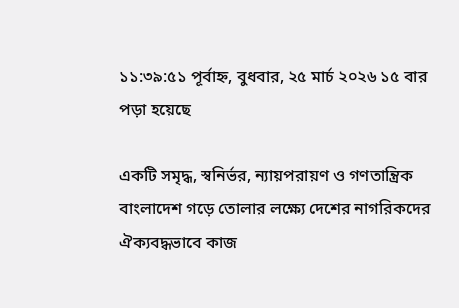১১:৩৯:৫১ পূর্বাহ্ন, বুধবার, ২৫ মার্চ ২০২৬ ১৫ বার পড়া হয়েছে

একটি সমৃদ্ধ, স্বনির্ভর, ন্যায়পরায়ণ ও গণতান্ত্রিক বাংলাদেশ গড়ে তোলার লক্ষ্যে দেশের নাগরিকদের ঐক্যবদ্ধভাবে কাজ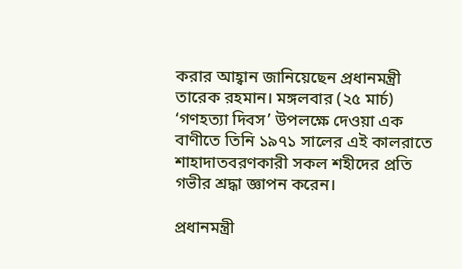করার আহ্বান জানিয়েছেন প্রধানমন্ত্রী তারেক রহমান। মঙ্গলবার (২৫ মার্চ) ‘গণহত্যা দিবস’ উপলক্ষে দেওয়া এক বাণীতে তিনি ১৯৭১ সালের এই কালরাতে শাহাদাতবরণকারী সকল শহীদের প্রতি গভীর শ্রদ্ধা জ্ঞাপন করেন।

প্রধানমন্ত্রী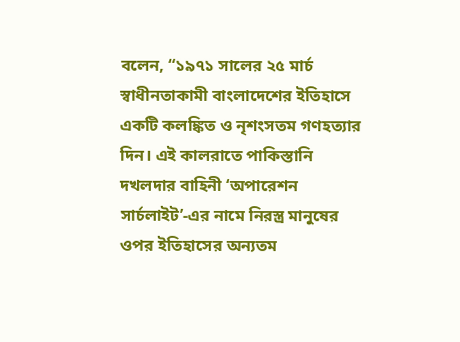বলেন, “১৯৭১ সালের ২৫ মার্চ স্বাধীনতাকামী বাংলাদেশের ইতিহাসে একটি কলঙ্কিত ও নৃশংসতম গণহত্যার দিন। এই কালরাতে পাকিস্তানি দখলদার বাহিনী ‘অপারেশন সার্চলাইট’-এর নামে নিরস্ত্র মানুষের ওপর ইতিহাসের অন্যতম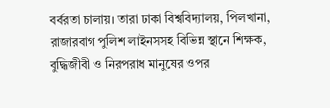বর্বরতা চালায়। তারা ঢাকা বিশ্ববিদ্যালয়, পিলখানা, রাজারবাগ পুলিশ লাইনসসহ বিভিন্ন স্থানে শিক্ষক, বুদ্ধিজীবী ও নিরপরাধ মানুষের ওপর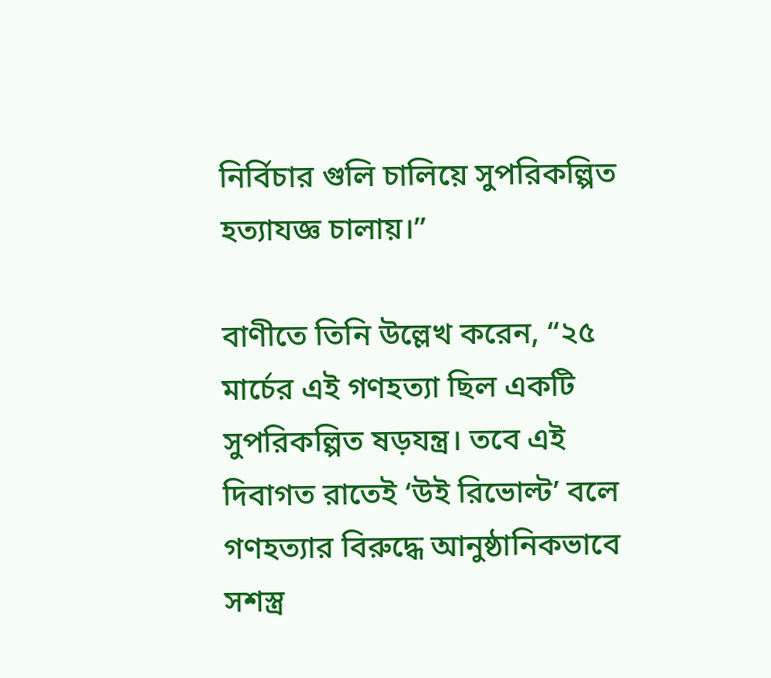নির্বিচার গুলি চালিয়ে সুপরিকল্পিত হত্যাযজ্ঞ চালায়।”

বাণীতে তিনি উল্লেখ করেন, “২৫ মার্চের এই গণহত্যা ছিল একটি সুপরিকল্পিত ষড়যন্ত্র। তবে এই দিবাগত রাতেই ‘উই রিভোল্ট’ বলে গণহত্যার বিরুদ্ধে আনুষ্ঠানিকভাবে সশস্ত্র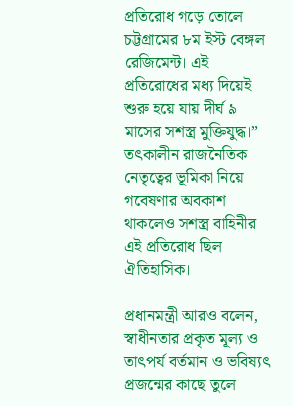প্রতিরোধ গড়ে তোলে চট্টগ্রামের ৮ম ইস্ট বেঙ্গল রেজিমেন্ট। এই প্রতিরোধের মধ্য দিয়েই শুরু হয়ে যায় দীর্ঘ ৯ মাসের সশস্ত্র মুক্তিযুদ্ধ।” তৎকালীন রাজনৈতিক নেতৃত্বের ভূমিকা নিয়ে গবেষণার অবকাশ থাকলেও সশস্ত্র বাহিনীর এই প্রতিরোধ ছিল ঐতিহাসিক।

প্রধানমন্ত্রী আরও বলেন, স্বাধীনতার প্রকৃত মূল্য ও তাৎপর্য বর্তমান ও ভবিষ্যৎ প্রজন্মের কাছে তুলে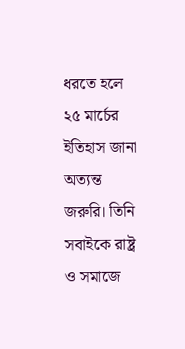ধরতে হলে ২৫ মার্চের ইতিহাস জানা অত্যন্ত জরুরি। তিনি সবাইকে রাষ্ট্র ও সমাজে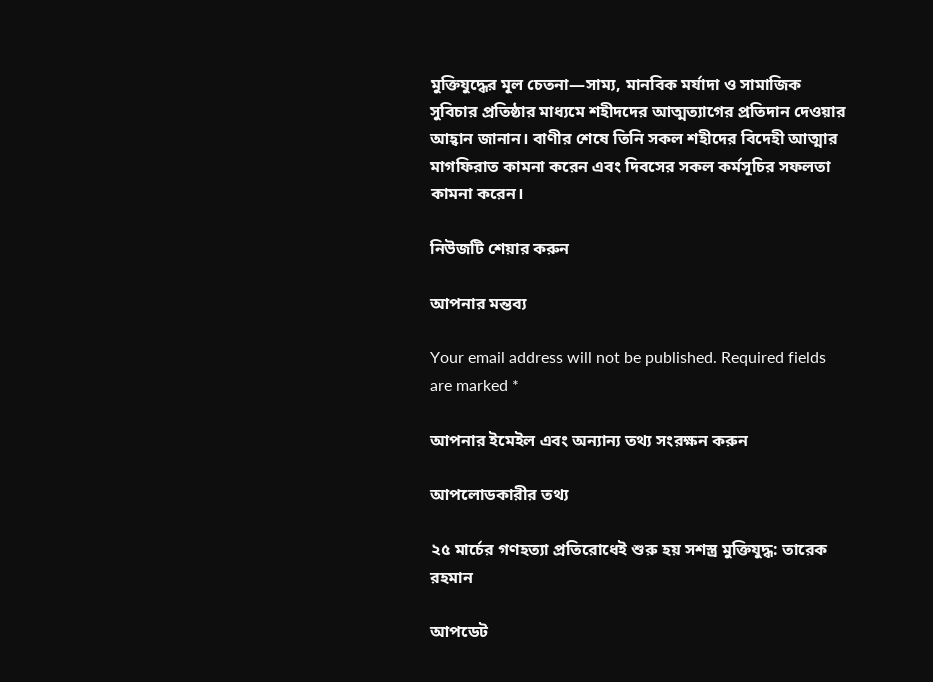মুক্তিযুদ্ধের মূল চেতনা—সাম্য, মানবিক মর্যাদা ও সামাজিক সুবিচার প্রতিষ্ঠার মাধ্যমে শহীদদের আত্মত্যাগের প্রতিদান দেওয়ার আহ্বান জানান। বাণীর শেষে তিনি সকল শহীদের বিদেহী আত্মার মাগফিরাত কামনা করেন এবং দিবসের সকল কর্মসূচির সফলতা কামনা করেন।

নিউজটি শেয়ার করুন

আপনার মন্তব্য

Your email address will not be published. Required fields are marked *

আপনার ইমেইল এবং অন্যান্য তথ্য সংরক্ষন করুন

আপলোডকারীর তথ্য

২৫ মার্চের গণহত্যা প্রতিরোধেই শুরু হয় সশস্ত্র মুক্তিযুদ্ধ: তারেক রহমান

আপডেট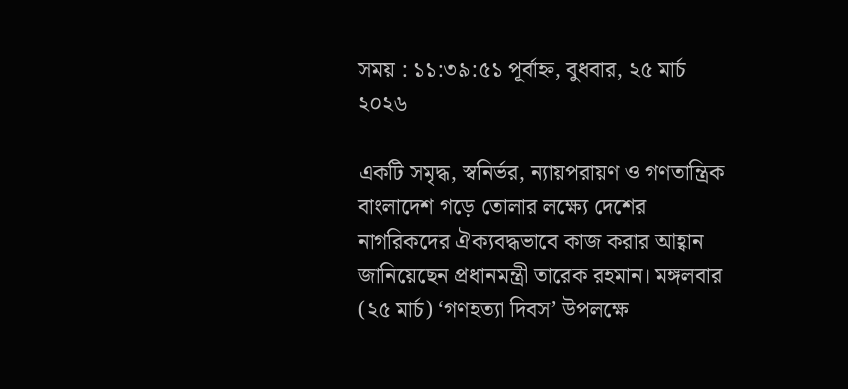সময় : ১১:৩৯:৫১ পূর্বাহ্ন, বুধবার, ২৫ মার্চ ২০২৬

একটি সমৃদ্ধ, স্বনির্ভর, ন্যায়পরায়ণ ও গণতান্ত্রিক বাংলাদেশ গড়ে তোলার লক্ষ্যে দেশের নাগরিকদের ঐক্যবদ্ধভাবে কাজ করার আহ্বান জানিয়েছেন প্রধানমন্ত্রী তারেক রহমান। মঙ্গলবার (২৫ মার্চ) ‘গণহত্যা দিবস’ উপলক্ষে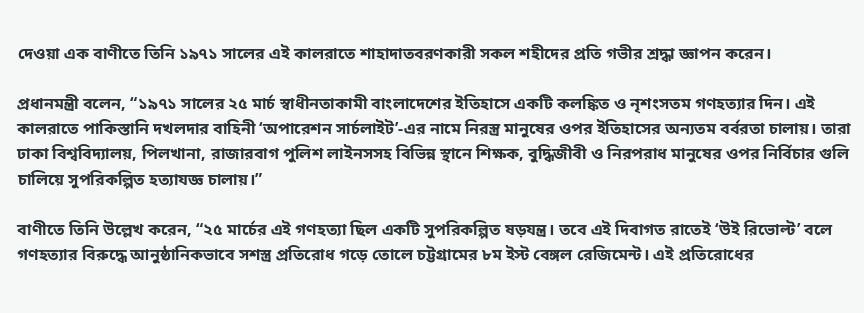দেওয়া এক বাণীতে তিনি ১৯৭১ সালের এই কালরাতে শাহাদাতবরণকারী সকল শহীদের প্রতি গভীর শ্রদ্ধা জ্ঞাপন করেন।

প্রধানমন্ত্রী বলেন, “১৯৭১ সালের ২৫ মার্চ স্বাধীনতাকামী বাংলাদেশের ইতিহাসে একটি কলঙ্কিত ও নৃশংসতম গণহত্যার দিন। এই কালরাতে পাকিস্তানি দখলদার বাহিনী ‘অপারেশন সার্চলাইট’-এর নামে নিরস্ত্র মানুষের ওপর ইতিহাসের অন্যতম বর্বরতা চালায়। তারা ঢাকা বিশ্ববিদ্যালয়, পিলখানা, রাজারবাগ পুলিশ লাইনসসহ বিভিন্ন স্থানে শিক্ষক, বুদ্ধিজীবী ও নিরপরাধ মানুষের ওপর নির্বিচার গুলি চালিয়ে সুপরিকল্পিত হত্যাযজ্ঞ চালায়।”

বাণীতে তিনি উল্লেখ করেন, “২৫ মার্চের এই গণহত্যা ছিল একটি সুপরিকল্পিত ষড়যন্ত্র। তবে এই দিবাগত রাতেই ‘উই রিভোল্ট’ বলে গণহত্যার বিরুদ্ধে আনুষ্ঠানিকভাবে সশস্ত্র প্রতিরোধ গড়ে তোলে চট্টগ্রামের ৮ম ইস্ট বেঙ্গল রেজিমেন্ট। এই প্রতিরোধের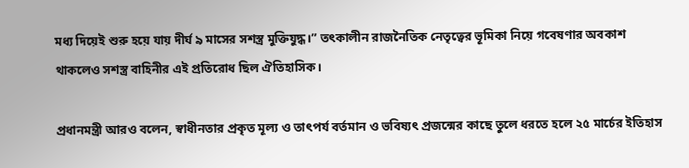মধ্য দিয়েই শুরু হয়ে যায় দীর্ঘ ৯ মাসের সশস্ত্র মুক্তিযুদ্ধ।” তৎকালীন রাজনৈতিক নেতৃত্বের ভূমিকা নিয়ে গবেষণার অবকাশ থাকলেও সশস্ত্র বাহিনীর এই প্রতিরোধ ছিল ঐতিহাসিক।

প্রধানমন্ত্রী আরও বলেন, স্বাধীনতার প্রকৃত মূল্য ও তাৎপর্য বর্তমান ও ভবিষ্যৎ প্রজন্মের কাছে তুলে ধরতে হলে ২৫ মার্চের ইতিহাস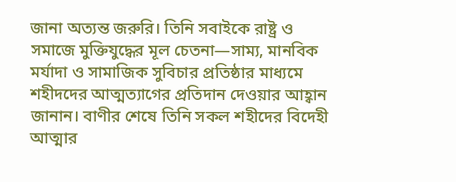জানা অত্যন্ত জরুরি। তিনি সবাইকে রাষ্ট্র ও সমাজে মুক্তিযুদ্ধের মূল চেতনা—সাম্য, মানবিক মর্যাদা ও সামাজিক সুবিচার প্রতিষ্ঠার মাধ্যমে শহীদদের আত্মত্যাগের প্রতিদান দেওয়ার আহ্বান জানান। বাণীর শেষে তিনি সকল শহীদের বিদেহী আত্মার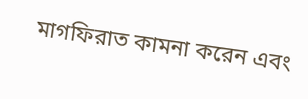মাগফিরাত কামনা করেন এবং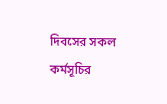দিবসের সকল কর্মসূচির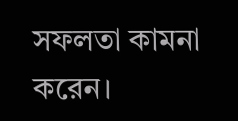সফলতা কামনা করেন।